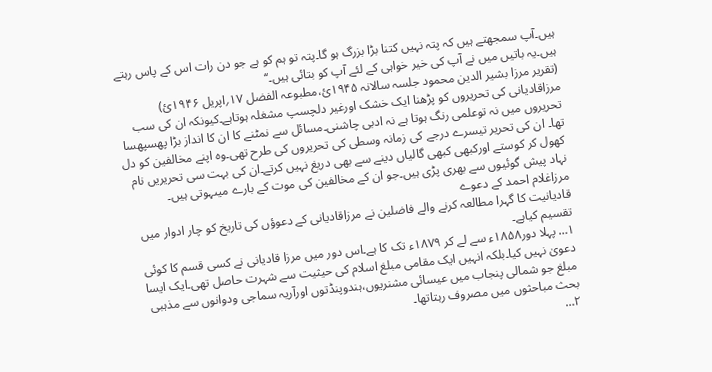ہیں۔آپ سمجھتے ہیں کہ پتہ نہیں کتنا بڑا بزرگ ہو گا۔پتہ تو ہم کو ہے جو دن رات اس کے پاس رہتے ہیں۔یہ باتیں میں نے آپ کی خیر خواہی کے لئے آپ کو بتائی ہیں۔‘‘
(تقریر مرزا بشیر الدین محمود جلسہ سالانہ ۱۹۴۵ئ،مطبوعہ الفضل ۱۷؍اپریل ۱۹۴۶ئ)
مرزاقادیانی کی تحریروں کو پڑھنا ایک خشک اورغیر دلچسپ مشغلہ ہوتاہے۔کیونکہ ان کی سب تحریروں میں نہ توعلمی رنگ ہوتا ہے نہ ادبی چاشنی۔مسائل سے نمٹنے کا ان کا انداز بڑا پھسپھسا تھا۔ ان کی تحریر تیسرے درجے کی زمانہ وسطی کی تحریروں کی طرح تھی۔وہ اپنے مخالفین کو دل کھول کر کوستے اورکبھی کبھی گالیاں دینے سے بھی دریغ نہیں کرتے۔ان کی بہت سی تحریریں نام نہاد پیش گوئیوں سے بھری پڑی ہیں۔جو ان کے مخالفین کی موت کے بارے میںہوتی ہیں۔
مرزاغلام احمد کے دعوے
قادیانیت کا گہرا مطالعہ کرنے والے فاضلین نے مرزاقادیانی کے دعوؤں کی تاریخ کو چار ادوار میں تقسیم کیاہے۔
۱… پہلا دور۱۸۵۸ء سے لے کر ۱۸۷۹ء تک کا ہے۔اس دور میں مرزا قادیانی نے کسی قسم کا کوئی دعویٰ نہیں کیا۔بلکہ انہیں ایک مقامی مبلغ اسلام کی حیثیت سے شہرت حاصل تھی۔ایک ایسا مبلغ جو شمالی پنجاب میں عیسائی مشنریوں،ہندوپنڈتوں اورآریہ سماجی ودوانوں سے مذہبی بحث مباحثوں میں مصروف رہتاتھا۔
۲…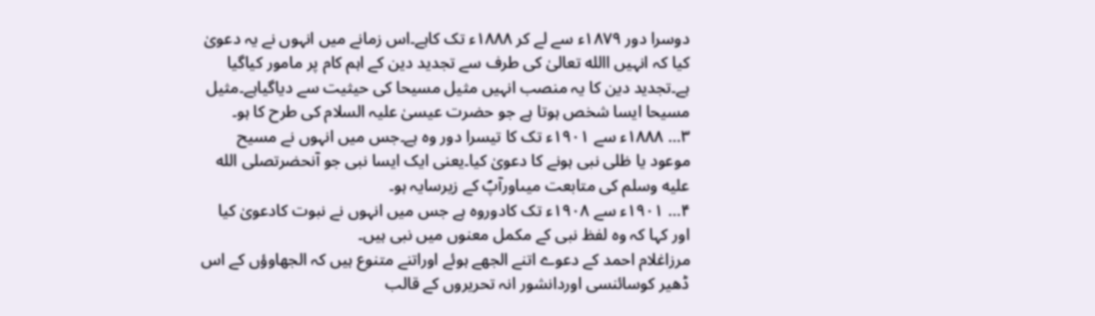دوسرا دور ۱۸۷۹ء سے لے کر ۱۸۸۸ء تک کاہے۔اس زمانے میں انہوں نے یہ دعویٰ کیا کہ انہیں االله تعالیٰ کی طرف سے تجدید دین کے اہم کام پر مامور کیاگیا ہے۔تجدید دین کا یہ منصب انہیں مثیل مسیحا کی حیثیت سے دیاگیاہے۔مثیل مسیحا ایسا شخص ہوتا ہے جو حضرت عیسیٰ علیہ السلام کی طرح کا ہو۔
۳… ۱۸۸۸ء سے ۱۹۰۱ء تک کا تیسرا دور وہ ہے۔جس میں انہوں نے مسیح موعود یا ظلی نبی ہونے کا دعویٰ کیا۔یعنی ایک ایسا نبی جو آنحضرتصلى الله عليه وسلم کی متابعت میںاورآپؐ کے زیرسایہ ہو۔
۴… ۱۹۰۱ء سے ۱۹۰۸ء تک کادوروہ ہے جس میں انہوں نے نبوت کادعویٰ کیا اور کہا کہ وہ لفظ نبی کے مکمل معنوں میں نبی ہیں۔
مرزاغلام احمد کے دعوے اتنے الجھے ہوئے اوراتنے متنوع ہیں کہ الجھاوؤں کے اس ڈھیر کوسائنسی اوردانشور انہ تحریروں کے قالب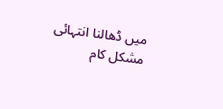میں ڈھالنا انتہائی مشکل کام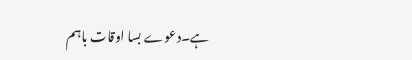ہے۔دعوے بسا اوقات باہم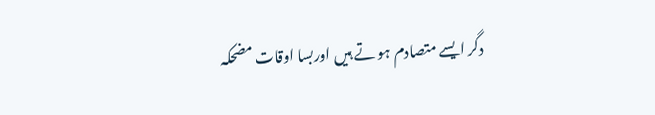دگر ایسے متصادم ہو تے ہیں اوربسا اوقات مضحکہ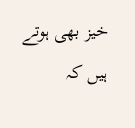خیز بھی ہوتے ہیں کہ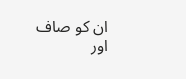ان کو صاف اور